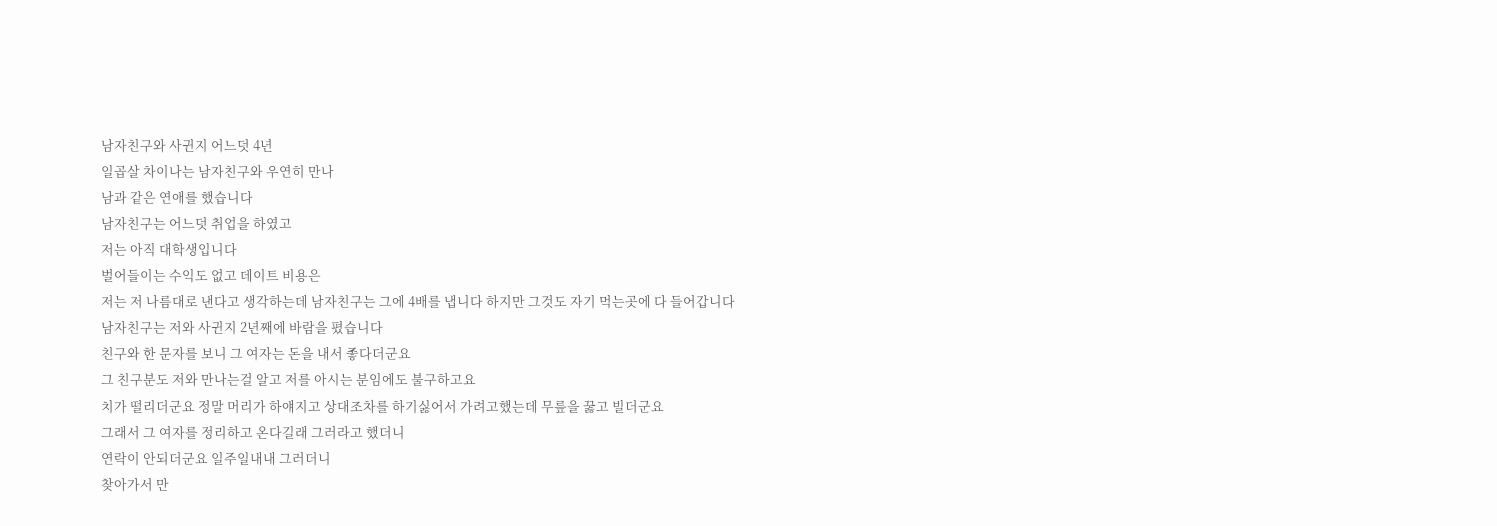남자친구와 사귄지 어느덧 4년
일곱살 차이나는 남자친구와 우연히 만나
남과 같은 연애를 했습니다
남자친구는 어느덧 취업을 하였고
저는 아직 대학생입니다
벌어들이는 수익도 없고 데이트 비용은
저는 저 나름대로 낸다고 생각하는데 남자친구는 그에 4배를 냅니다 하지만 그것도 자기 먹는곳에 다 들어갑니다
남자친구는 저와 사귄지 2년째에 바람을 폈습니다
친구와 한 문자를 보니 그 여자는 돈을 내서 좋다더군요
그 친구분도 저와 만나는걸 알고 저를 아시는 분임에도 불구하고요
치가 떨리더군요 정말 머리가 하얘지고 상대조차를 하기싫어서 가려고했는데 무릎을 꿇고 빌더군요
그래서 그 여자를 정리하고 온다길래 그러라고 했더니
연락이 안되더군요 일주일내내 그러더니
찾아가서 만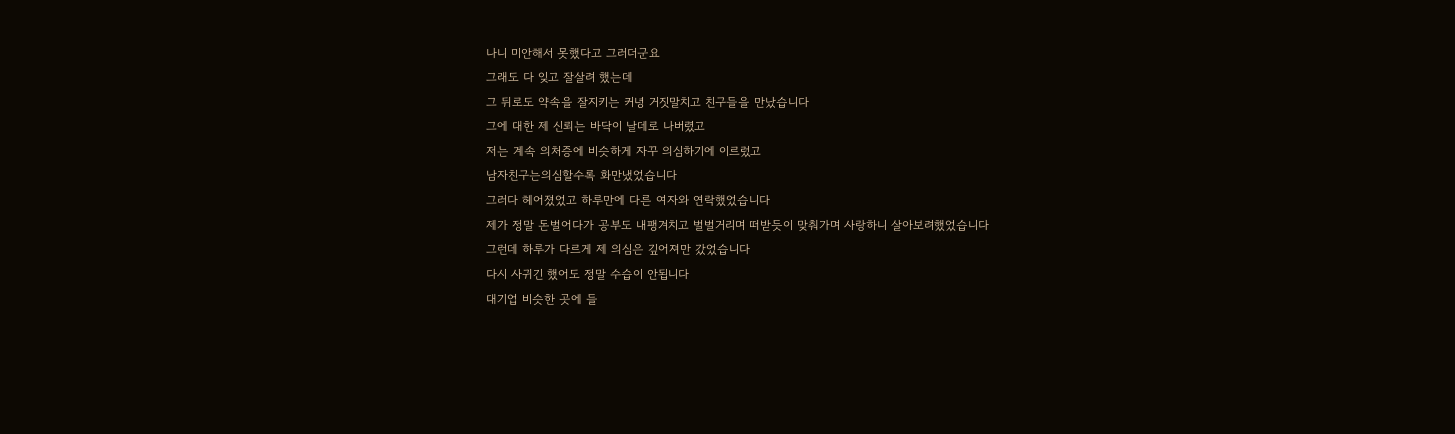나니 미안해서 못했다고 그러더군요
그래도 다 잊고 잘살려 했는데
그 뒤로도 약속을 잘지키는 커녕 거짓말치고 친구들을 만났습니다
그에 대한 제 신뢰는 바닥이 날데로 나버렸고
저는 계속 의처증에 비슷하게 자꾸 의심하기에 이르렀고
남자친구는의심할수록 화만냈었습니다
그러다 헤어졌었고 하루만에 다른 여자와 연락했었습니다
제가 정말 돈벌어다가 공부도 내팽겨치고 벌벌거리며 떠받듯이 맞춰가며 사랑하니 살아보려했었습니다
그런데 하루가 다르게 제 의심은 깊어져만 갔었습니다
다시 사귀긴 했어도 정말 수습이 안됩니다
대기업 비슷한 곳에 들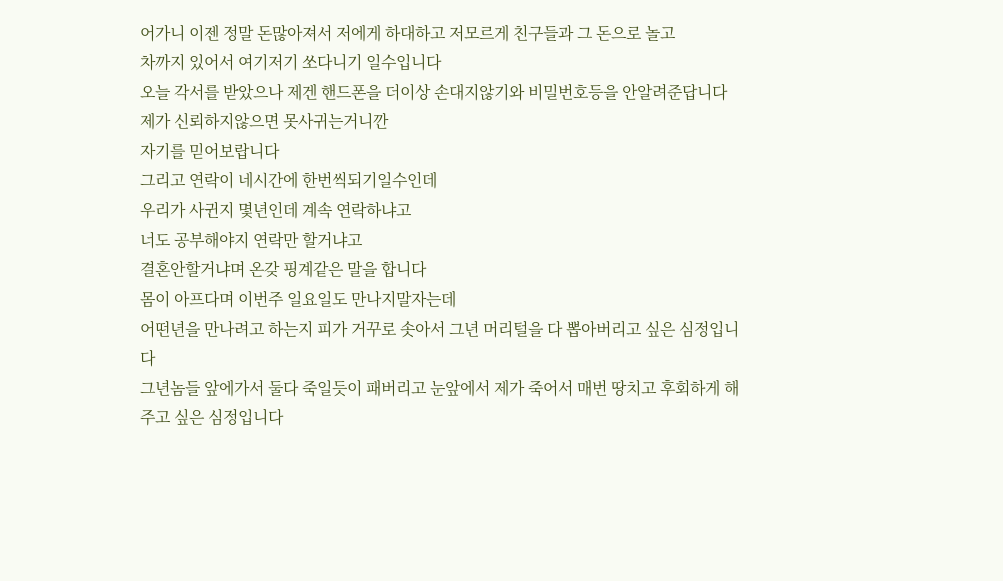어가니 이젠 정말 돈많아져서 저에게 하대하고 저모르게 친구들과 그 돈으로 놀고
차까지 있어서 여기저기 쏘다니기 일수입니다
오늘 각서를 받았으나 제겐 핸드폰을 더이상 손대지않기와 비밀번호등을 안알려준답니다
제가 신뢰하지않으면 못사귀는거니깐
자기를 믿어보랍니다
그리고 연락이 네시간에 한번씩되기일수인데
우리가 사귄지 몇년인데 계속 연락하냐고
너도 공부해야지 연락만 할거냐고
결혼안할거냐며 온갖 핑계같은 말을 합니다
몸이 아프다며 이번주 일요일도 만나지말자는데
어떤년을 만나려고 하는지 피가 거꾸로 솟아서 그년 머리털을 다 뽑아버리고 싶은 심정입니다
그년놈들 앞에가서 둘다 죽일듯이 패버리고 눈앞에서 제가 죽어서 매번 땅치고 후회하게 해주고 싶은 심정입니다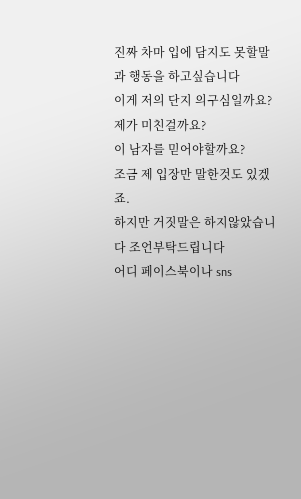진짜 차마 입에 담지도 못할말과 행동을 하고싶습니다
이게 저의 단지 의구심일까요?
제가 미친걸까요?
이 남자를 믿어야할까요?
조금 제 입장만 말한것도 있겠죠.
하지만 거짓말은 하지않았습니다 조언부탁드립니다
어디 페이스북이나 sns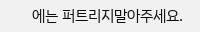에는 퍼트리지말아주세요.